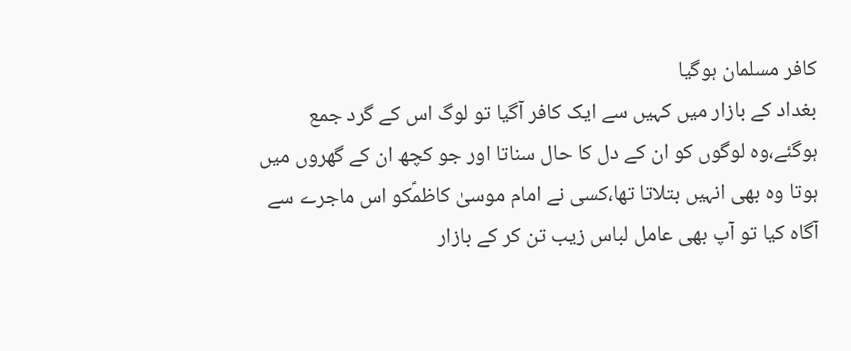کافر مسلمان ہوگیا
بغداد کے بازار میں کہیں سے ایک کافر آگیا تو لوگ اس کے گرد جمع ہوگئے،وہ لوگوں کو ان کے دل کا حال سناتا اور جو کچھ ان کے گھروں میں ہوتا وہ بھی انہیں بتلاتا تھا،کسی نے امام موسیٰ کاظمؑکو اس ماجرے سے آگاہ کیا تو آپ بھی عامل لباس زیب تن کر کے بازار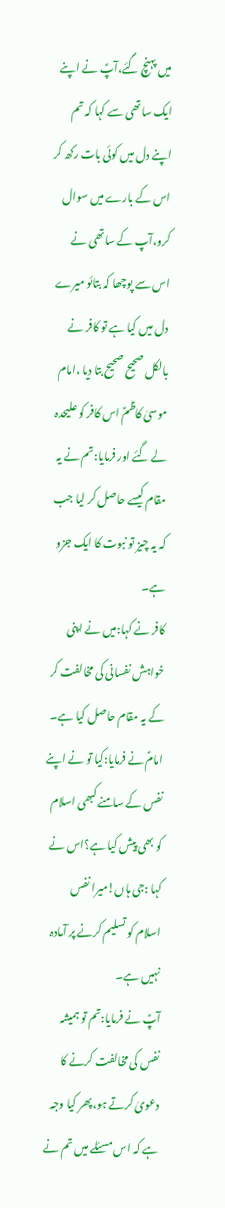میں پہنچ گئے،آپؑ نے اپنے ایک ساتھی سے کہا کہ تم اپنے دل میں کوئی بات رکھ کر اس کے بارے میں سوال کرو،آپ کے ساتھی نے اس سے پوچھا کہ بتائو میرے دل میں کیا ہے تو کافر نے بالکل صحیح صحیح بتا دیا ،امام موسیٰ کاظمؑ اس کافر کو علیحدہ لے گئے اور فرمایا:تم نے یہ مقام کیسے حاصل کر لیا جب کہ یہ چیز تو نبوت کا ایک جزو ہے۔
کافر نے کہا:میں نے اپنی خواہش نفسانی کی مخالفت کر کے یہ مقام حاصل کیا ہے۔
امامؑ نے فرمایا:کیا تو نے اپنے نفس کے سامنے کبھی اسلام کو بھی پیش کیا ہے؟اس نے کہا :جی ہاں!میرا نفس اسلام کو تسلیم کرنے پر آمادہ نہیں ہے۔
آپؑ نے فرمایا:تم تو ہمیشہ نفس کی مخالفت کرنے کا دعویٰ کرتے ہو،پھر کیا وجہ ہے کہ اس مسئلے میں تم نے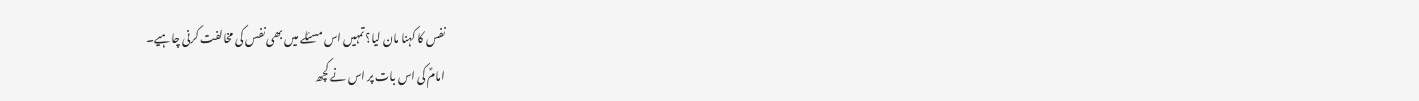نفس کا کہنا مان لیا؟تمہیں اس مسئلے میں بھی نفس کی مخالفت کرنی چاہیے۔
امامؑ کی اس بات پر اس نے کچھ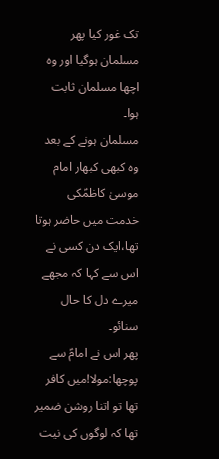تک غور کیا پھر مسلمان ہوگیا اور وہ اچھا مسلمان ثابت ہوا۔
مسلمان ہونے کے بعد وہ کبھی کبھار امام موسیٰ کاظمؑکی خدمت میں حاضر ہوتا تھا،ایک دن کسی نے اس سے کہا کہ مجھے میرے دل کا حال سنائو۔
پھر اس نے امامؑ سے پوچھا:مولا!میں کافر تھا تو اتنا روشن ضمیر تھا کہ لوگوں کی نیت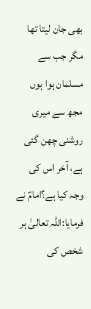بھی جان لیتا تھا مگر جب سے مسلمان ہوا ہوں مجھ سے میری روشنی چھن گئی ہے، آخر اس کی وجہ کیا ہے؟امامؑ نے فرمایا:اللہ تعالیٰ ہر شخص کی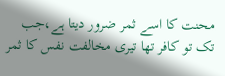محنت کا اسے ثمر ضرور دیتا ہے،جب تک تو کافر تھا تیری مخالفت نفس کا ثمر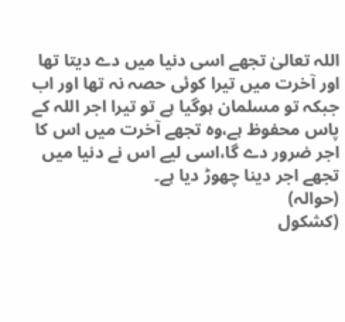اللہ تعالیٰ تجھے اسی دنیا میں دے دیتا تھا اور آخرت میں تیرا کوئی حصہ نہ تھا اور اب جبکہ تو مسلمان ہوگیا ہے تو تیرا اجر اللہ کے پاس محفوظ ہے،وہ تجھے آخرت میں اس کا اجر ضرور دے گا،اسی لیے اس نے دنیا میں تجھے اجر دینا چھوڑ دیا ہے۔
(حوالہ)
(کشکول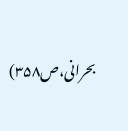بحرانی،ص۳۵۸)